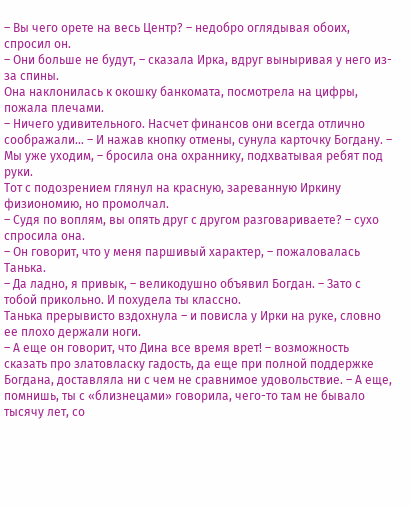– Вы чего орете на весь Центр? – недобро оглядывая обоих, спросил он.
– Они больше не будут, – сказала Ирка, вдруг выныривая у него из-за спины.
Она наклонилась к окошку банкомата, посмотрела на цифры, пожала плечами.
– Ничего удивительного. Насчет финансов они всегда отлично соображали… – И нажав кнопку отмены, сунула карточку Богдану. – Мы уже уходим, – бросила она охраннику, подхватывая ребят под руки.
Тот с подозрением глянул на красную, зареванную Иркину физиономию, но промолчал.
– Судя по воплям, вы опять друг с другом разговариваете? – сухо спросила она.
– Он говорит, что у меня паршивый характер, – пожаловалась Танька.
– Да ладно, я привык, – великодушно объявил Богдан. – Зато с тобой прикольно. И похудела ты классно.
Танька прерывисто вздохнула – и повисла у Ирки на руке, словно ее плохо держали ноги.
– А еще он говорит, что Дина все время врет! – возможность сказать про златовласку гадость, да еще при полной поддержке Богдана, доставляла ни с чем не сравнимое удовольствие. – А еще, помнишь, ты с «близнецами» говорила, чего-то там не бывало тысячу лет, со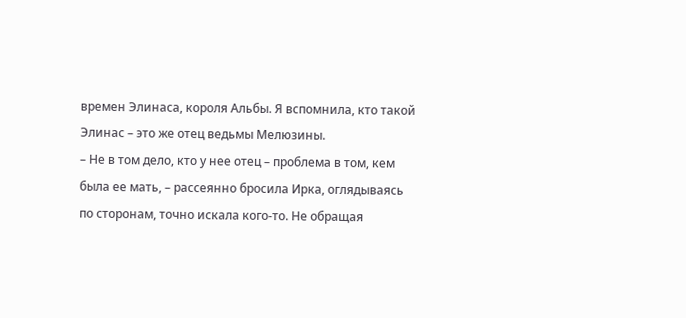времен Элинаса, короля Альбы. Я вспомнила, кто такой Элинас – это же отец ведьмы Мелюзины.
– Не в том дело, кто у нее отец – проблема в том, кем была ее мать, – рассеянно бросила Ирка, оглядываясь по сторонам, точно искала кого-то. Не обращая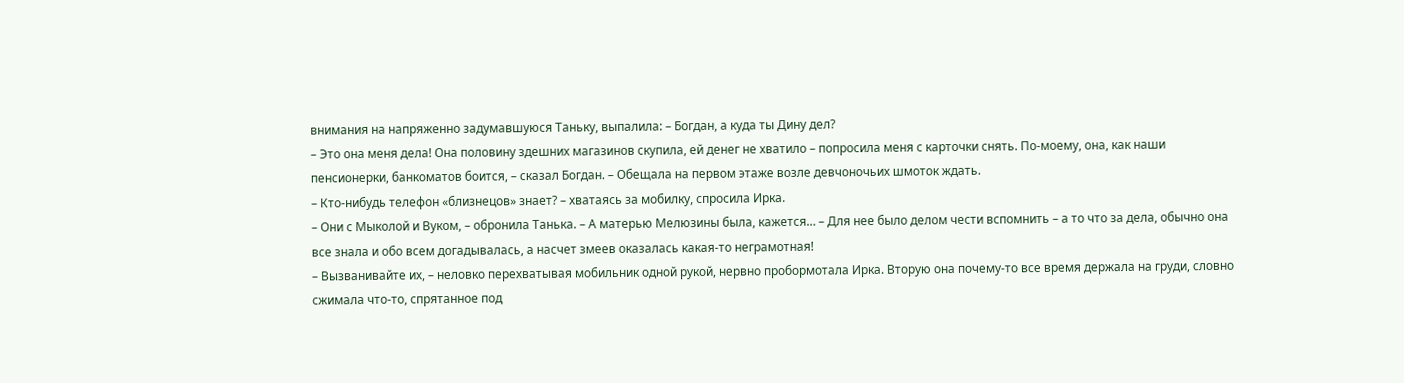внимания на напряженно задумавшуюся Таньку, выпалила: – Богдан, а куда ты Дину дел?
– Это она меня дела! Она половину здешних магазинов скупила, ей денег не хватило – попросила меня с карточки снять. По-моему, она, как наши пенсионерки, банкоматов боится, – сказал Богдан. – Обещала на первом этаже возле девчоночьих шмоток ждать.
– Кто-нибудь телефон «близнецов» знает? – хватаясь за мобилку, спросила Ирка.
– Они с Мыколой и Вуком, – обронила Танька. – А матерью Мелюзины была, кажется… – Для нее было делом чести вспомнить – а то что за дела, обычно она все знала и обо всем догадывалась, а насчет змеев оказалась какая-то неграмотная!
– Вызванивайте их, – неловко перехватывая мобильник одной рукой, нервно пробормотала Ирка. Вторую она почему-то все время держала на груди, словно сжимала что-то, спрятанное под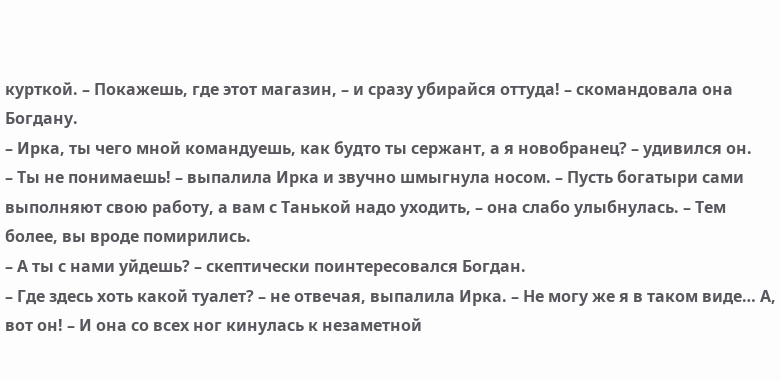курткой. – Покажешь, где этот магазин, – и сразу убирайся оттуда! – скомандовала она Богдану.
– Ирка, ты чего мной командуешь, как будто ты сержант, а я новобранец? – удивился он.
– Ты не понимаешь! – выпалила Ирка и звучно шмыгнула носом. – Пусть богатыри сами выполняют свою работу, а вам с Танькой надо уходить, – она слабо улыбнулась. – Тем более, вы вроде помирились.
– А ты с нами уйдешь? – скептически поинтересовался Богдан.
– Где здесь хоть какой туалет? – не отвечая, выпалила Ирка. – Не могу же я в таком виде… А, вот он! – И она со всех ног кинулась к незаметной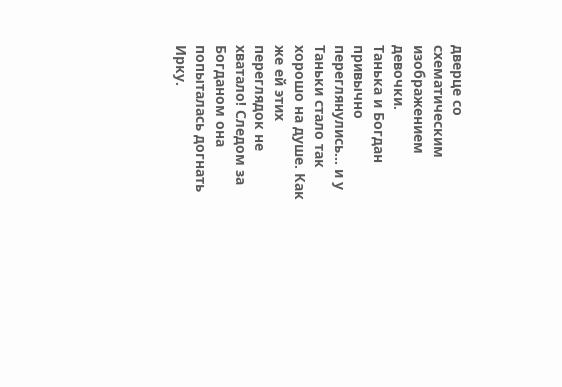дверце со схематическим изображением девочки.
Танька и Богдан привычно переглянулись… и у Таньки стало так хорошо на душе. Как же ей этих переглядок не хватало! Следом за Богданом она попыталась догнать Ирку.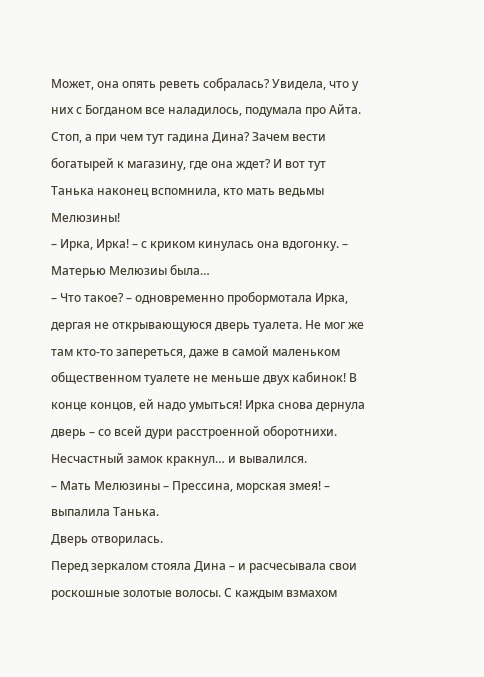Может, она опять реветь собралась? Увидела, что у них с Богданом все наладилось, подумала про Айта. Стоп, а при чем тут гадина Дина? Зачем вести богатырей к магазину, где она ждет? И вот тут Танька наконец вспомнила, кто мать ведьмы Мелюзины!
– Ирка, Ирка! – с криком кинулась она вдогонку. – Матерью Мелюзиы была…
– Что такое? – одновременно пробормотала Ирка, дергая не открывающуюся дверь туалета. Не мог же там кто-то запереться, даже в самой маленьком общественном туалете не меньше двух кабинок! В конце концов, ей надо умыться! Ирка снова дернула дверь – со всей дури расстроенной оборотнихи.
Несчастный замок кракнул… и вывалился.
– Мать Мелюзины – Прессина, морская змея! – выпалила Танька.
Дверь отворилась.
Перед зеркалом стояла Дина – и расчесывала свои роскошные золотые волосы. С каждым взмахом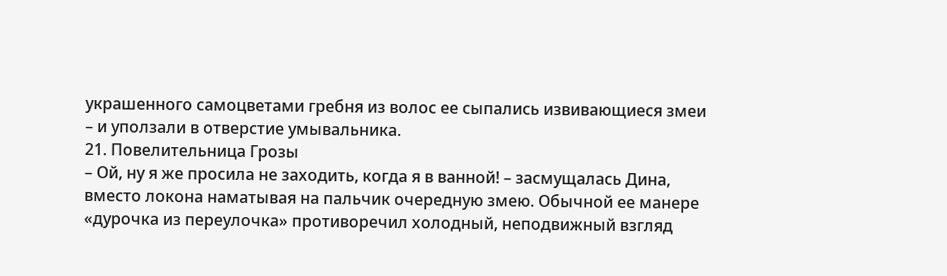украшенного самоцветами гребня из волос ее сыпались извивающиеся змеи – и уползали в отверстие умывальника.
21. Повелительница Грозы
– Ой, ну я же просила не заходить, когда я в ванной! – засмущалась Дина, вместо локона наматывая на пальчик очередную змею. Обычной ее манере «дурочка из переулочка» противоречил холодный, неподвижный взгляд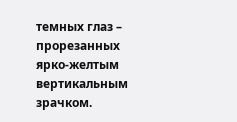темных глаз – прорезанных ярко-желтым вертикальным зрачком.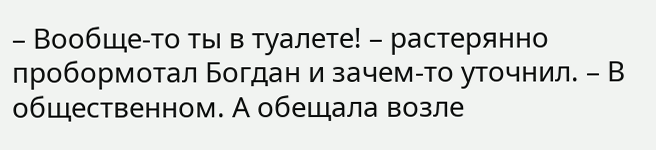– Вообще-то ты в туалете! – растерянно пробормотал Богдан и зачем-то уточнил. – В общественном. А обещала возле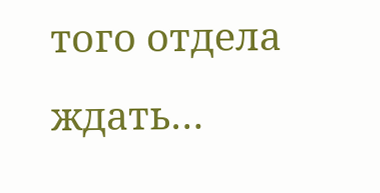того отдела ждать…